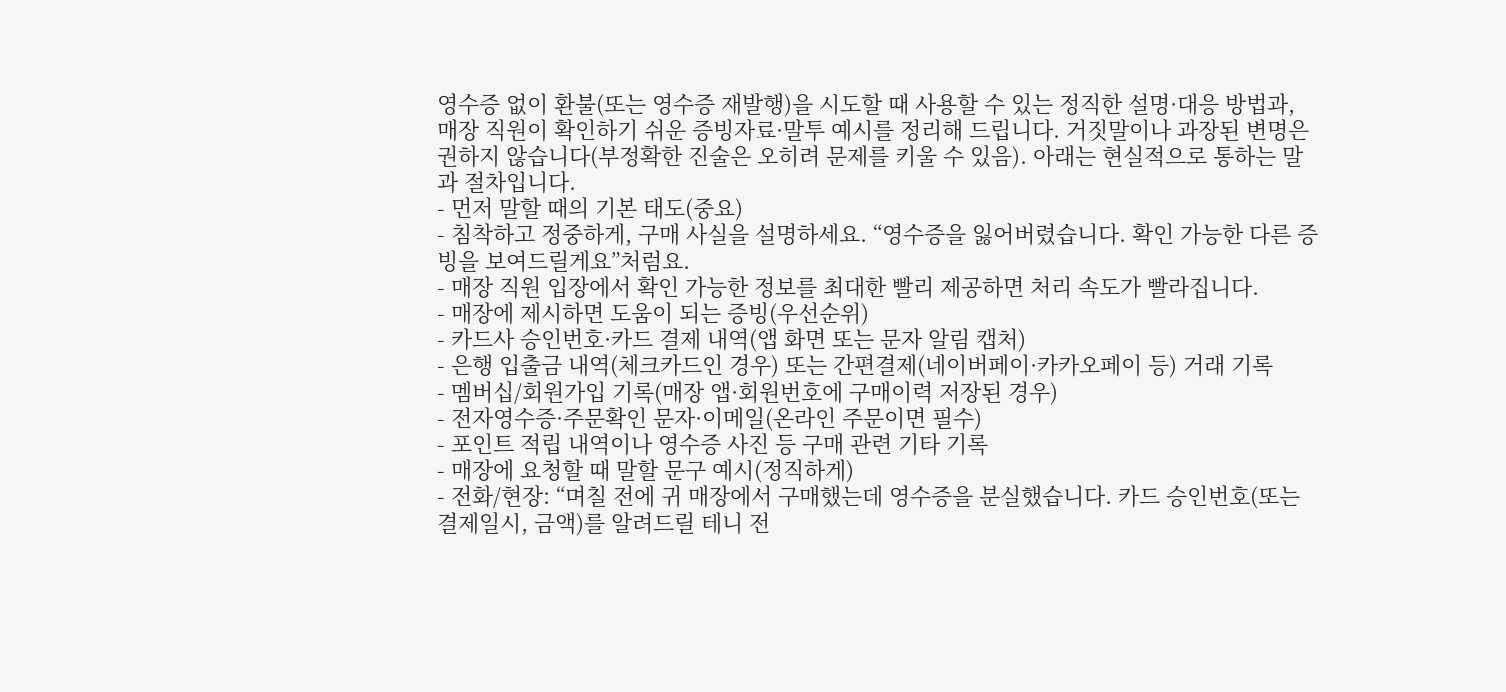영수증 없이 환불(또는 영수증 재발행)을 시도할 때 사용할 수 있는 정직한 설명·대응 방법과, 매장 직원이 확인하기 쉬운 증빙자료·말투 예시를 정리해 드립니다. 거짓말이나 과장된 변명은 권하지 않습니다(부정확한 진술은 오히려 문제를 키울 수 있음). 아래는 현실적으로 통하는 말과 절차입니다.
- 먼저 말할 때의 기본 태도(중요)
- 침착하고 정중하게, 구매 사실을 설명하세요. “영수증을 잃어버렸습니다. 확인 가능한 다른 증빙을 보여드릴게요”처럼요.
- 매장 직원 입장에서 확인 가능한 정보를 최대한 빨리 제공하면 처리 속도가 빨라집니다.
- 매장에 제시하면 도움이 되는 증빙(우선순위)
- 카드사 승인번호·카드 결제 내역(앱 화면 또는 문자 알림 캡처)
- 은행 입출금 내역(체크카드인 경우) 또는 간편결제(네이버페이·카카오페이 등) 거래 기록
- 멤버십/회원가입 기록(매장 앱·회원번호에 구매이력 저장된 경우)
- 전자영수증·주문확인 문자·이메일(온라인 주문이면 필수)
- 포인트 적립 내역이나 영수증 사진 등 구매 관련 기타 기록
- 매장에 요청할 때 말할 문구 예시(정직하게)
- 전화/현장: “며칠 전에 귀 매장에서 구매했는데 영수증을 분실했습니다. 카드 승인번호(또는 결제일시, 금액)를 알려드릴 테니 전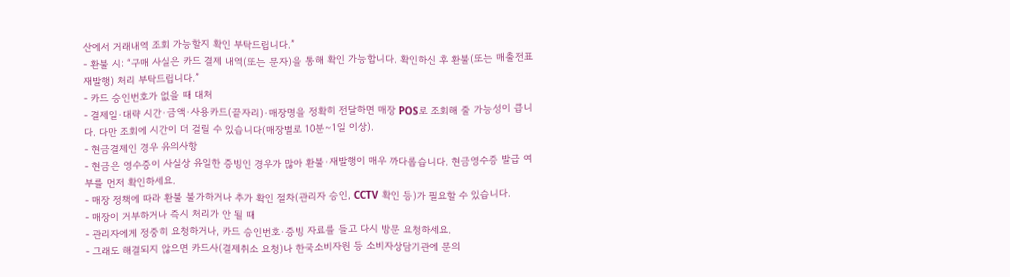산에서 거래내역 조회 가능할지 확인 부탁드립니다.”
- 환불 시: “구매 사실은 카드 결제 내역(또는 문자)을 통해 확인 가능합니다. 확인하신 후 환불(또는 매출전표 재발행) 처리 부탁드립니다.”
- 카드 승인번호가 없을 때 대처
- 결제일·대략 시간·금액·사용카드(끝자리)·매장명을 정확히 전달하면 매장 POS로 조회해 줄 가능성이 큽니다. 다만 조회에 시간이 더 걸릴 수 있습니다(매장별로 10분~1일 이상).
- 현금결제인 경우 유의사항
- 현금은 영수증이 사실상 유일한 증빙인 경우가 많아 환불·재발행이 매우 까다롭습니다. 현금영수증 발급 여부를 먼저 확인하세요.
- 매장 정책에 따라 환불 불가하거나 추가 확인 절차(관리자 승인, CCTV 확인 등)가 필요할 수 있습니다.
- 매장이 거부하거나 즉시 처리가 안 될 때
- 관리자에게 정중히 요청하거나, 카드 승인번호·증빙 자료를 들고 다시 방문 요청하세요.
- 그래도 해결되지 않으면 카드사(결제취소 요청)나 한국소비자원 등 소비자상담기관에 문의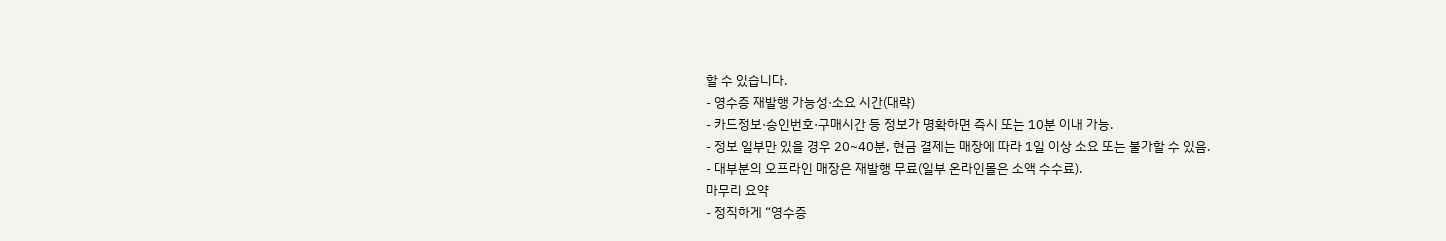할 수 있습니다.
- 영수증 재발행 가능성·소요 시간(대략)
- 카드정보·승인번호·구매시간 등 정보가 명확하면 즉시 또는 10분 이내 가능.
- 정보 일부만 있을 경우 20~40분, 현금 결제는 매장에 따라 1일 이상 소요 또는 불가할 수 있음.
- 대부분의 오프라인 매장은 재발행 무료(일부 온라인몰은 소액 수수료).
마무리 요약
- 정직하게 “영수증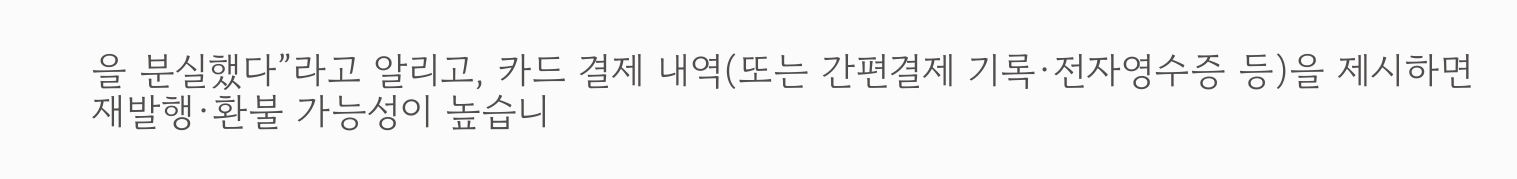을 분실했다”라고 알리고, 카드 결제 내역(또는 간편결제 기록·전자영수증 등)을 제시하면 재발행·환불 가능성이 높습니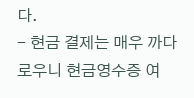다.
- 현금 결제는 매우 까다로우니 현금영수증 여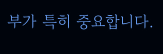부가 특히 중요합니다.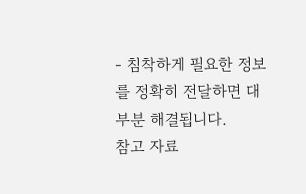- 침착하게 필요한 정보를 정확히 전달하면 대부분 해결됩니다.
참고 자료